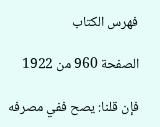فهرس الكتاب

الصفحة 960 من 1922

فإن قلنا: يصح ففي مصرفه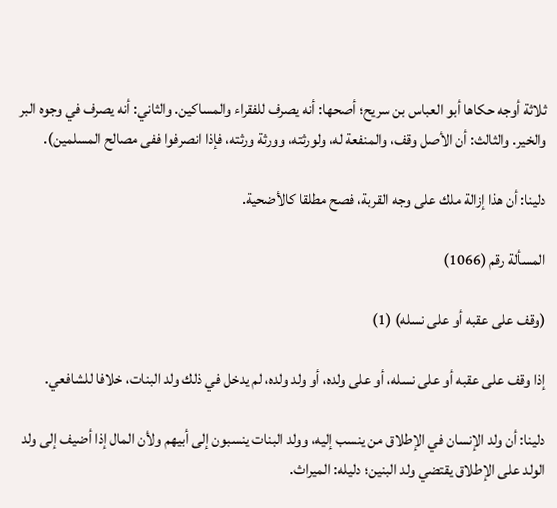ثلاثة أوجه حكاها أبو العباس بن سريح؛ أصحها: أنه يصرف للفقراء والمساكين. والثاني: أنه يصرف في وجوه البر والخير. والثالث: أن الأصل وقف، والمنفعة له، ولورثته، وورثة ورثته، فإذا انصرفوا ففى مصالح المسلمين).

دلينا: أن هذا إزالة ملك على وجه القربة، فصح مطلقا كالأضحية.

المسألة رقم (1066)

(وقف على عقبه أو على نسله) (1)

إذا وقف على عقبه أو على نسله، أو على ولده، أو ولد ولده، لم يدخل في ذلك ولد البنات، خلافا للشافعي.

دلينا: أن ولد الإنسان في الإطلاق من ينسب إليه، وولد البنات ينسبون إلى أبيهم ولأن المال إذا أضيف إلى ولد الولد على الإطلاق يقتضي ولد البنين؛ دليله: الميراث.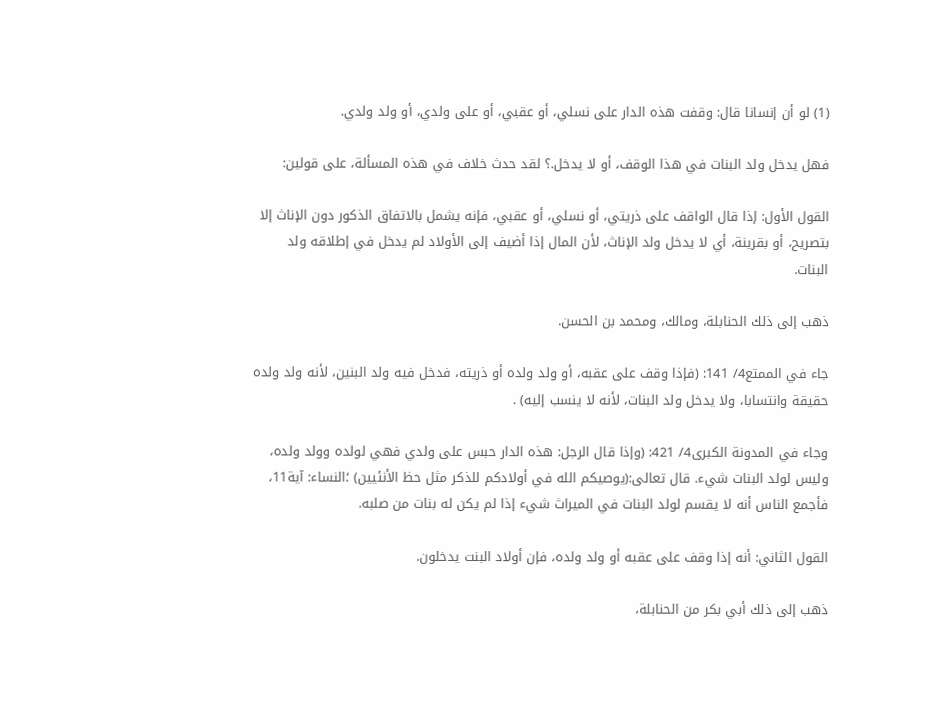(1) لو أن إنسانا قال: وقفت هذه الدار على نسلي، أو عقبي، أو على ولدي، أو ولد ولدي.

فهل يدخل ولد البنات في هذا الوقف، أو لا يدخل.؟ لقد حدث خلاف في هذه المسألة، على قولين:

القول الأول: إذا قال الواقف على ذريتي، أو نسلي، أو عقبي، فإنه يشمل بالاتفاق الذكور دون الإناث إلا بتصريح، أو بقرينة، أي لا يدخل ولد الإناث، لأن المال إذا أضيف إلى الأولاد لم يدخل في إطلاقه ولد البنات.

ذهب إلى ذلك الحنابلة، ومالك، ومحمد بن الحسن.

جاء في الممتع4/ 141: (فإذا وقف على عقبه، أو ولد ولده أو ذريته، فدخل فيه ولد البنين، لأنه ولد ولده حقيقة وانتسابا، ولا يدخل ولد البنات، لأنه لا ينسب إليه) .

وجاء في المدونة الكبرى4/ 421: (وإذا قال الرجل: هذه الدار حبس على ولدي فهي لولده وولد ولده، وليس لولد البنات شيء. قال تعالى:(يوصيكم الله في أولادكم للذكر مثل حظ الأنئيين) ؛النساء: آية11، فأجمع الناس أنه لا يقسم لولد البنات في الميراث شيء إذا لم يكن له بنات من صلبه.

القول الثاني: أنه إذا وقف على عقبه أو ولد ولده، فإن أولاد البنت يدخلون.

ذهب إلى ذلك أبي بكر من الحنابلة،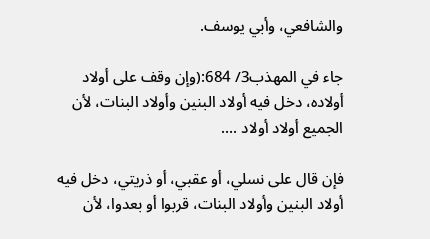والشافعي، وأبي يوسف.

جاء في المهذب3/ 684:(وإن وقف على أولاد أولاده، دخل فيه أولاد البنين وأولاد البنات، لأن الجميع أولاد أولاد ....

فإن قال على نسلي، أو عقبي، أو ذريتي، دخل فيه أولاد البنين وأولاد البنات، قربوا أو بعدوا، لأن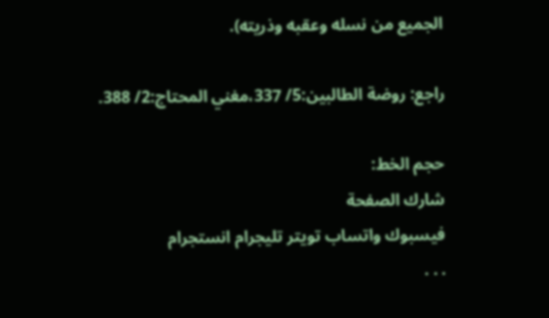الجميع من نسله وعقبه وذريته).

راجع: روضة الطالبين:5/ 337،مغني المحتاج:2/ 388.

حجم الخط:
شارك الصفحة
فيسبوك واتساب تويتر تليجرام انستجرام
. . .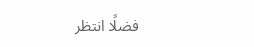فضلًا انتظر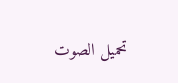تحميل الصوت